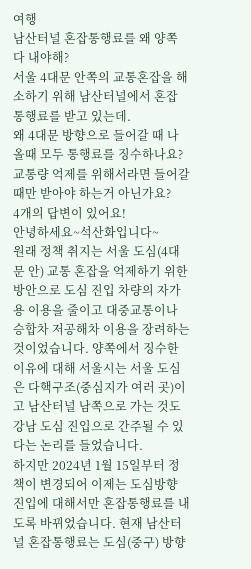여행
남산터널 혼잡통행료를 왜 양쪽 다 내야해?
서울 4대문 안쪽의 교통혼잡을 해소하기 위해 남산터널에서 혼잡 통행료를 받고 있는데.
왜 4대문 방향으로 들어갈 때 나올때 모두 통행료를 징수하나요? 교통량 억제를 위해서라면 들어갈때만 받아야 하는거 아닌가요?
4개의 답변이 있어요!
안녕하세요~석산화입니다~
원래 정책 취지는 서울 도심(4대문 안) 교통 혼잡을 억제하기 위한 방안으로 도심 진입 차량의 자가용 이용을 줄이고 대중교통이나 승합차 저공해차 이용을 장려하는 것이었습니다. 양쪽에서 징수한 이유에 대해 서울시는 서울 도심은 다핵구조(중심지가 여러 곳)이고 남산터널 남쪽으로 가는 것도 강남 도심 진입으로 간주될 수 있다는 논리를 들었습니다.
하지만 2024년 1월 15일부터 정책이 변경되어 이제는 도심방향 진입에 대해서만 혼잡통행료를 내도록 바뀌었습니다. 현재 남산터널 혼잡통행료는 도심(중구) 방향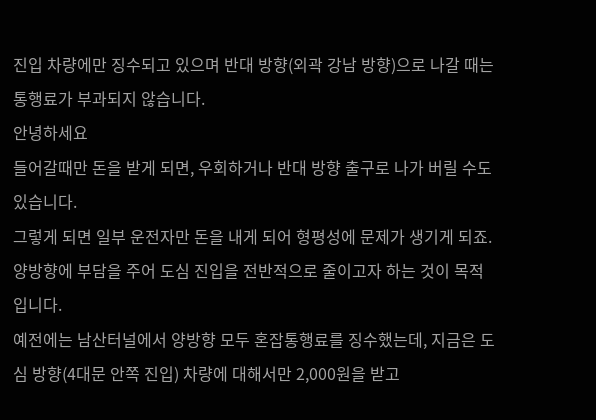진입 차량에만 징수되고 있으며 반대 방향(외곽 강남 방향)으로 나갈 때는 통행료가 부과되지 않습니다.
안녕하세요
들어갈때만 돈을 받게 되면, 우회하거나 반대 방향 출구로 나가 버릴 수도 있습니다.
그렇게 되면 일부 운전자만 돈을 내게 되어 형평성에 문제가 생기게 되죠.
양방향에 부담을 주어 도심 진입을 전반적으로 줄이고자 하는 것이 목적입니다.
예전에는 남산터널에서 양방향 모두 혼잡통행료를 징수했는데, 지금은 도심 방향(4대문 안쪽 진입) 차량에 대해서만 2,000원을 받고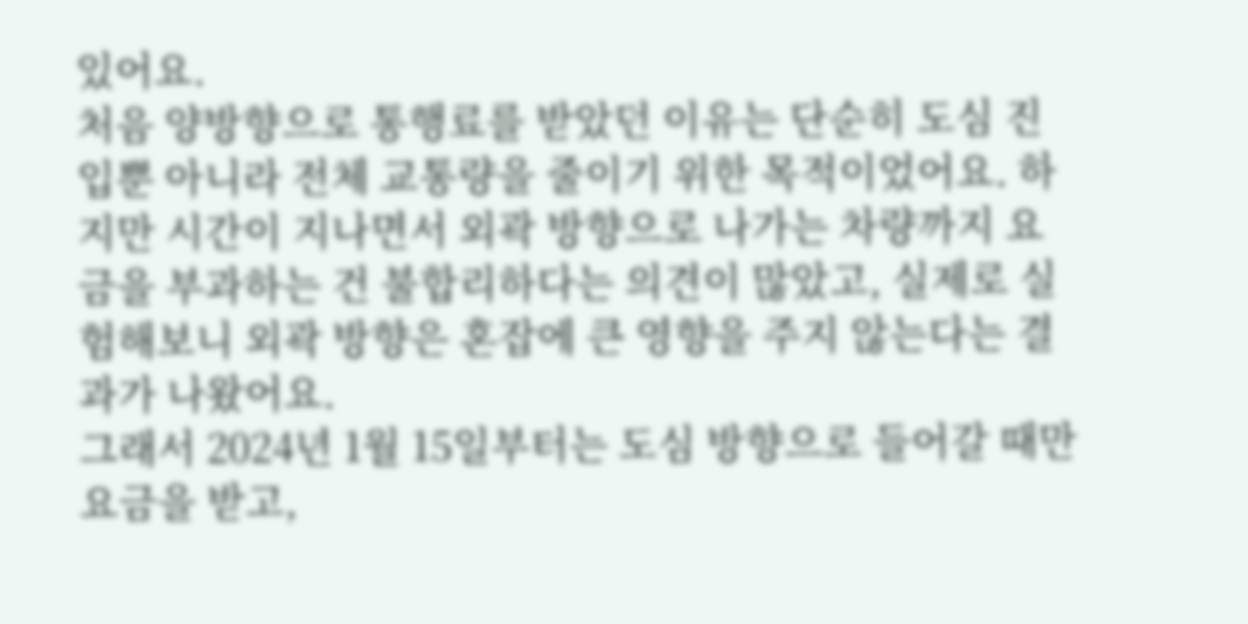있어요.
처음 양방향으로 통행료를 받았던 이유는 단순히 도심 진입뿐 아니라 전체 교통량을 줄이기 위한 목적이었어요. 하지만 시간이 지나면서 외곽 방향으로 나가는 차량까지 요금을 부과하는 건 불합리하다는 의견이 많았고, 실제로 실험해보니 외곽 방향은 혼잡에 큰 영향을 주지 않는다는 결과가 나왔어요.
그래서 2024년 1월 15일부터는 도심 방향으로 들어갈 때만 요금을 받고,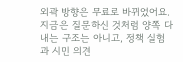외곽 방향은 무료로 바뀌었어요. 지금은 질문하신 것처럼 양쪽 다 내는 구조는 아니고, 정책 실험과 시민 의견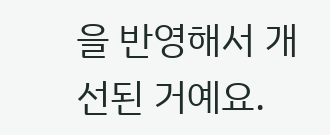을 반영해서 개선된 거예요.